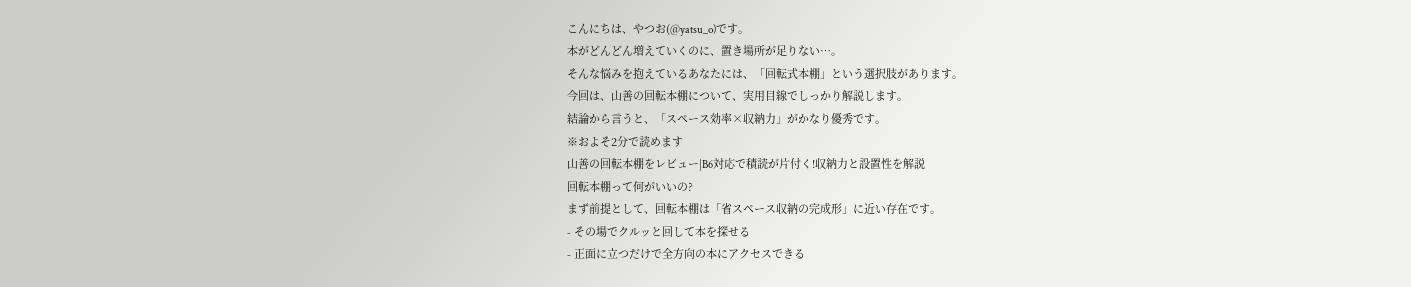こんにちは、やつお(@yatsu_o)です。
本がどんどん増えていくのに、置き場所が足りない…。
そんな悩みを抱えているあなたには、「回転式本棚」という選択肢があります。
今回は、山善の回転本棚について、実用目線でしっかり解説します。
結論から言うと、「スペース効率×収納力」がかなり優秀です。
※およそ2分で読めます
山善の回転本棚をレビュー|B6対応で積読が片付く!収納力と設置性を解説
回転本棚って何がいいの?
まず前提として、回転本棚は「省スペース収納の完成形」に近い存在です。
- その場でクルッと回して本を探せる
- 正面に立つだけで全方向の本にアクセスできる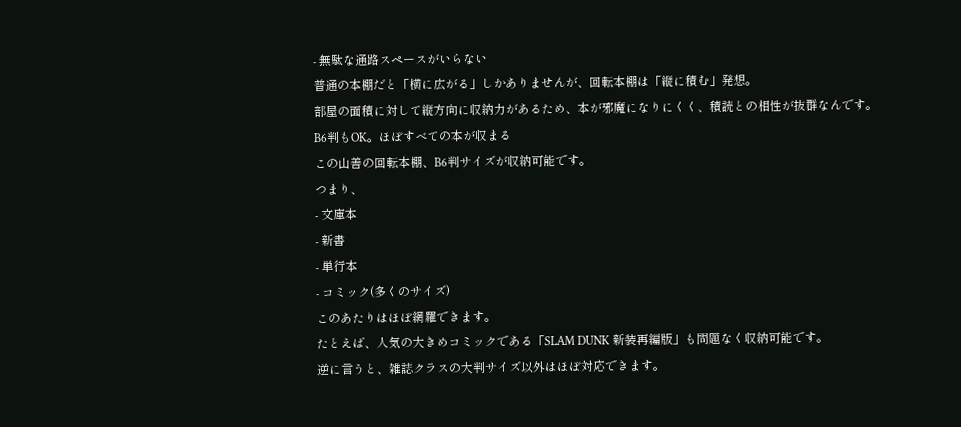- 無駄な通路スペースがいらない
普通の本棚だと「横に広がる」しかありませんが、回転本棚は「縦に積む」発想。
部屋の面積に対して縦方向に収納力があるため、本が邪魔になりにくく、積読との相性が抜群なんです。
B6判もOK。ほぼすべての本が収まる
この山善の回転本棚、B6判サイズが収納可能です。
つまり、
- 文庫本
- 新書
- 単行本
- コミック(多くのサイズ)
このあたりはほぼ網羅できます。
たとえば、人気の大きめコミックである「SLAM DUNK 新装再編版」も問題なく収納可能です。
逆に言うと、雑誌クラスの大判サイズ以外はほぼ対応できます。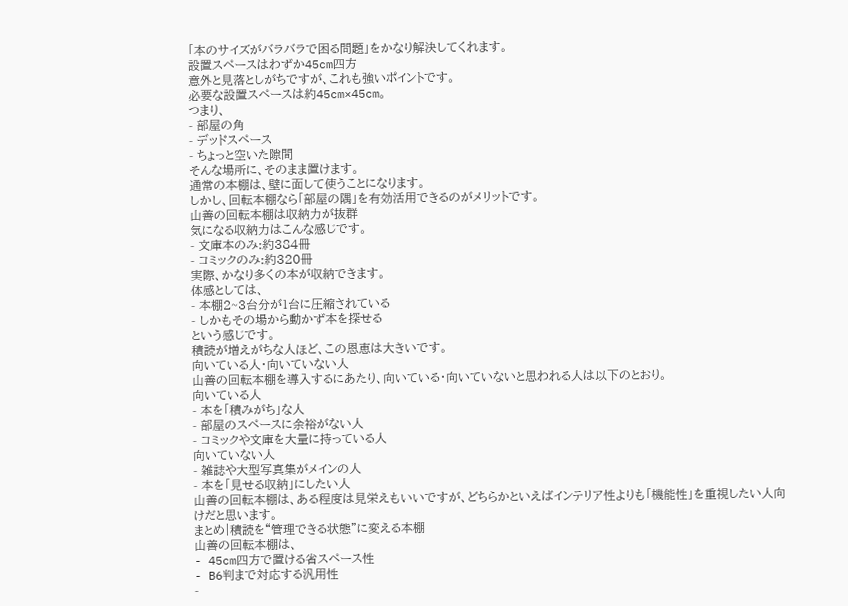「本のサイズがバラバラで困る問題」をかなり解決してくれます。
設置スペースはわずか45cm四方
意外と見落としがちですが、これも強いポイントです。
必要な設置スペースは約45cm×45cm。
つまり、
- 部屋の角
- デッドスペース
- ちょっと空いた隙間
そんな場所に、そのまま置けます。
通常の本棚は、壁に面して使うことになります。
しかし、回転本棚なら「部屋の隅」を有効活用できるのがメリットです。
山善の回転本棚は収納力が抜群
気になる収納力はこんな感じです。
- 文庫本のみ:約384冊
- コミックのみ:約320冊
実際、かなり多くの本が収納できます。
体感としては、
- 本棚2~3台分が1台に圧縮されている
- しかもその場から動かず本を探せる
という感じです。
積読が増えがちな人ほど、この恩恵は大きいです。
向いている人・向いていない人
山善の回転本棚を導入するにあたり、向いている・向いていないと思われる人は以下のとおり。
向いている人
- 本を「積みがち」な人
- 部屋のスペースに余裕がない人
- コミックや文庫を大量に持っている人
向いていない人
- 雑誌や大型写真集がメインの人
- 本を「見せる収納」にしたい人
山善の回転本棚は、ある程度は見栄えもいいですが、どちらかといえばインテリア性よりも「機能性」を重視したい人向けだと思います。
まとめ|積読を“管理できる状態”に変える本棚
山善の回転本棚は、
- 45cm四方で置ける省スペース性
- B6判まで対応する汎用性
-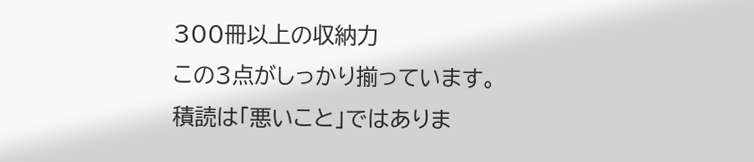300冊以上の収納力
この3点がしっかり揃っています。
積読は「悪いこと」ではありま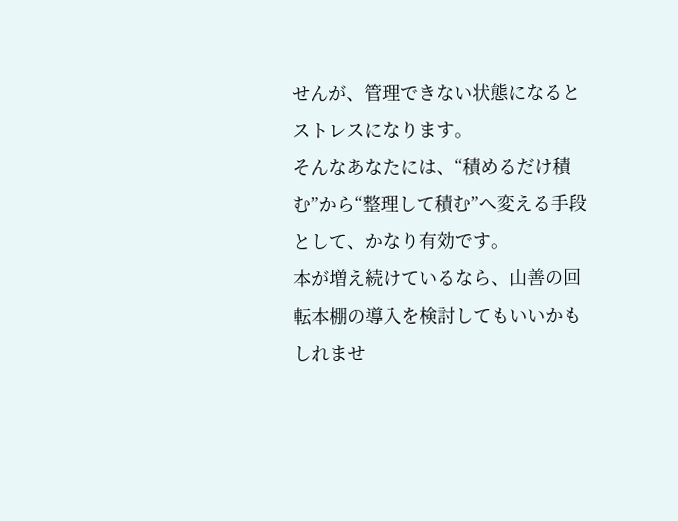せんが、管理できない状態になるとストレスになります。
そんなあなたには、“積めるだけ積む”から“整理して積む”へ変える手段として、かなり有効です。
本が増え続けているなら、山善の回転本棚の導入を検討してもいいかもしれませ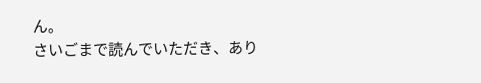ん。
さいごまで読んでいただき、あり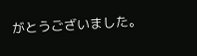がとうございました。